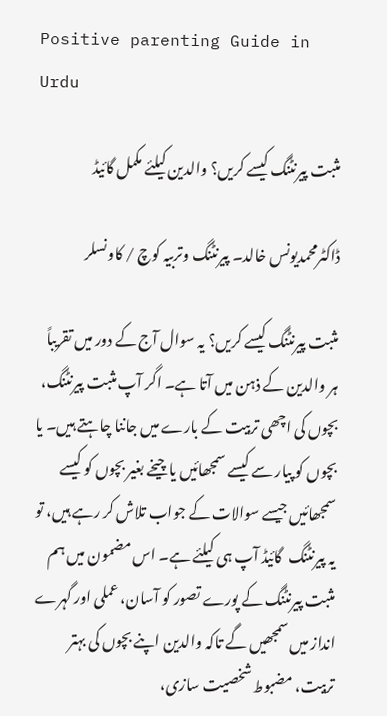Positive parenting Guide in Urdu

مثبت پیرنٹنگ کیسے کریں؟ والدین کیلئے مکمل گائیڈ

ڈاکٹرمحمدیونس خالد۔ پیرنٹنگ وتربیہ کوچ / کاونسلر

مثبت پیرنٹنگ کیسے کریں؟ یہ سوال آج کے دور میں تقریباً ہر والدین کے ذہن میں آتا ہے۔ اگر آپ مثبت پیرنٹنگ، بچوں کی اچھی تربیت کے بارے میں جاننا چاہتے ہیں۔ یا بچوں کو پیار سے کیسے سمجھائیں یا چیخے بغیر بچوں کو کیسے سمجھائیں جیسے سوالات کے جواب تلاش کر رہے ہیں، تو یہ پیرنٹنگ  گائیڈ آپ ہی کیلئے ہے۔ اس مضمون میں ہم مثبت پیرنٹنگ کے پورے تصور کو آسان، عملی اور گہرے انداز میں سمجھیں گے تاکہ والدین اپنے بچوں کی بہتر تربیت، مضبوط شخصیت سازی،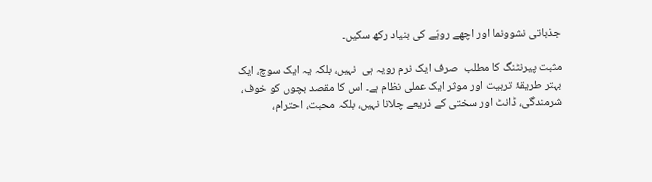جذباتی نشوونما اور اچھے رویّے کی بنیاد رکھ سکیں۔

مثبت پیرنٹنگ کا مطلب  صرف ایک نرم رویہ ہی  نہیں، بلکہ یہ ایک سوچ، ایک بہتر طریقۂ تربیت اور موثر ایک عملی نظام ہے۔ اس کا مقصد بچوں کو خوف، شرمندگی، ڈانٹ اور سختی کے ذریعے چلانا نہیں، بلکہ محبت، احترام،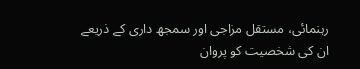رہنمائی، مستقل مزاجی اور سمجھ داری کے ذریعے ان کی شخصیت کو پروان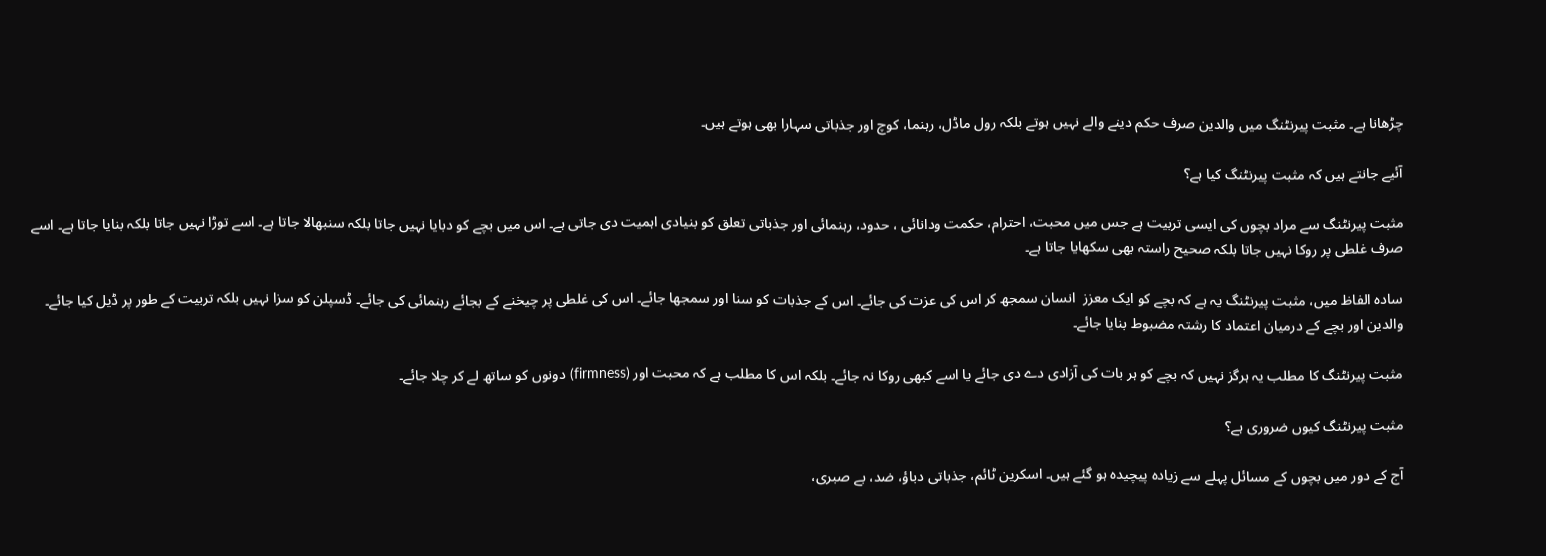چڑھانا ہے۔ مثبت پیرنٹنگ میں والدین صرف حکم دینے والے نہیں ہوتے بلکہ رول ماڈل، رہنما، کوچ اور جذباتی سہارا بھی ہوتے ہیں۔

آئیے جانتے ہیں کہ مثبت پیرنٹنگ کیا ہے؟

مثبت پیرنٹنگ سے مراد بچوں کی ایسی تربیت ہے جس میں محبت، احترام، حکمت ودانائی ، حدود، رہنمائی اور جذباتی تعلق کو بنیادی اہمیت دی جاتی ہے۔ اس میں بچے کو دبایا نہیں جاتا بلکہ سنبھالا جاتا ہے۔ اسے توڑا نہیں جاتا بلکہ بنایا جاتا ہے۔ اسے صرف غلطی پر روکا نہیں جاتا بلکہ صحیح راستہ بھی سکھایا جاتا ہے۔

سادہ الفاظ میں، مثبت پیرنٹنگ یہ ہے کہ بچے کو ایک معزز  انسان سمجھ کر اس کی عزت کی جائے۔ اس کے جذبات کو سنا اور سمجھا جائے۔ اس کی غلطی پر چیخنے کے بجائے رہنمائی کی جائے۔ ڈسپلن کو سزا نہیں بلکہ تربیت کے طور پر ڈیل کیا جائے۔ والدین اور بچے کے درمیان اعتماد کا رشتہ مضبوط بنایا جائے۔

مثبت پیرنٹنگ کا مطلب یہ ہرگز نہیں کہ بچے کو ہر بات کی آزادی دے دی جائے یا اسے کبھی روکا نہ جائے۔ بلکہ اس کا مطلب ہے کہ محبت اور (firmness) دونوں کو ساتھ لے کر چلا جائے۔

مثبت پیرنٹنگ کیوں ضروری ہے؟

آج کے دور میں بچوں کے مسائل پہلے سے زیادہ پیچیدہ ہو گئے ہیں۔ اسکرین ٹائم، جذباتی دباؤ، ضد، بے صبری،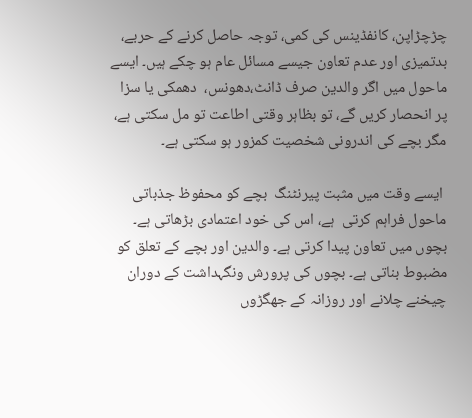چڑچڑاپن، کانفڈینس کی کمی، توجہ حاصل کرنے کے حربے، بدتمیزی اور عدم تعاون جیسے مسائل عام ہو چکے ہیں۔ ایسے ماحول میں اگر والدین صرف ڈانٹ،دھونس،  دھمکی یا سزا پر انحصار کریں گے، تو بظاہر وقتی اطاعت تو مل سکتی ہے، مگر بچے کی اندرونی شخصیت کمزور ہو سکتی ہے۔

 ایسے وقت میں مثبت پیرنٹنگ  بچے کو محفوظ جذباتی ماحول فراہم کرتی  ہے، اس کی خود اعتمادی بڑھاتی ہے۔ بچوں میں تعاون پیدا کرتی ہے۔ والدین اور بچے کے تعلق کو مضبوط بناتی ہے۔ بچوں کی پرورش ونگہداشت کے دوران چیخنے چلانے اور روزانہ کے جھگڑوں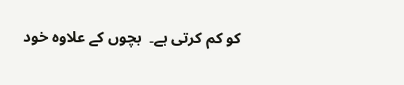کو کم کرتی ہے۔  بچوں کے علاوہ خود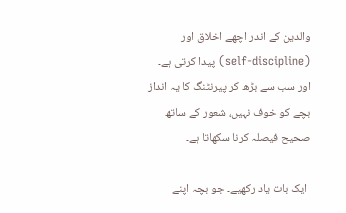والدین کے اندر اچھے اخلاق اور (self-discipline) پیدا کرتی ہے۔ اور سب سے بڑھ کر پیرنٹنگ کا یہ انداز بچے کو خوف نہیں، شعور کے ساتھ صحیح فیصلہ کرنا سکھاتا ہے۔

 ایک بات یاد رکھیے۔ جو بچہ اپنے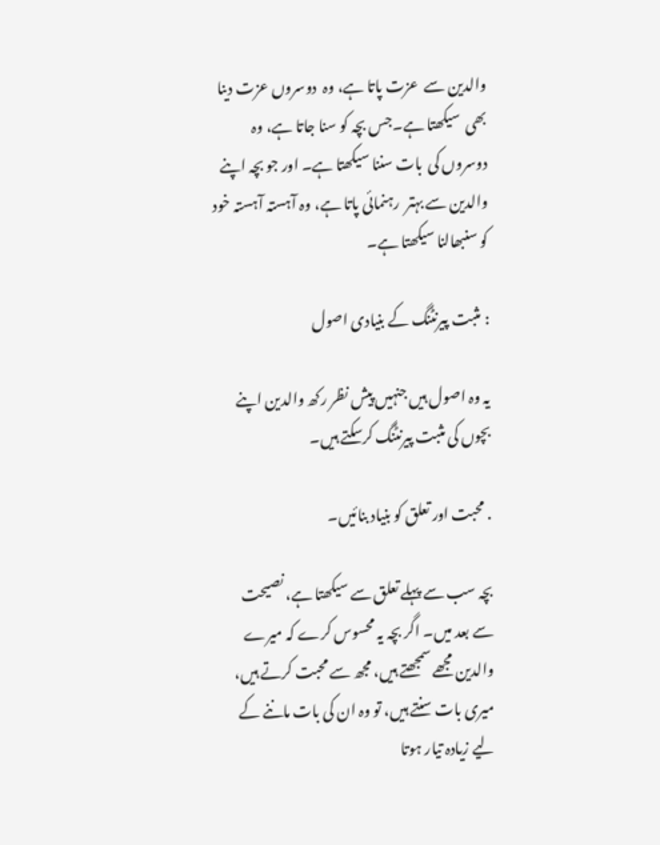والدین سے  عزت پاتا ہے، وہ  دوسروں عزت دینا بھی  سیکھتا ہے۔جس بچہ کو سنا جاتا ہے، وہ دوسروں کی  بات سننا سیکھتا ہے۔ اور جو بچہ اپنے والدین سے بہتر  رہنمائی پاتا ہے، وہ آہستہ آہستہ خود کو سنبھالنا سیکھتا ہے۔

: مثبت پیرنٹنگ کے بنیادی اصول

یہ وہ اصول ہیں جنہیں پیش نظر رکھ والدین اپنے بچوں کی مثبت پیرنٹنگ کرسکتے ہیں۔

. محبت اور تعلق کو بنیاد بنائیں۔

بچہ سب سے پہلے تعلق سے سیکھتا ہے، نصیحت سے بعد میں۔ اگر بچہ یہ محسوس کرے کہ میرے والدین مجھے سمجھتے ہیں، مجھ سے محبت کرتے ہیں، میری بات سنتے ہیں، تو وہ ان کی بات ماننے کے لیے زیادہ تیار ہوتا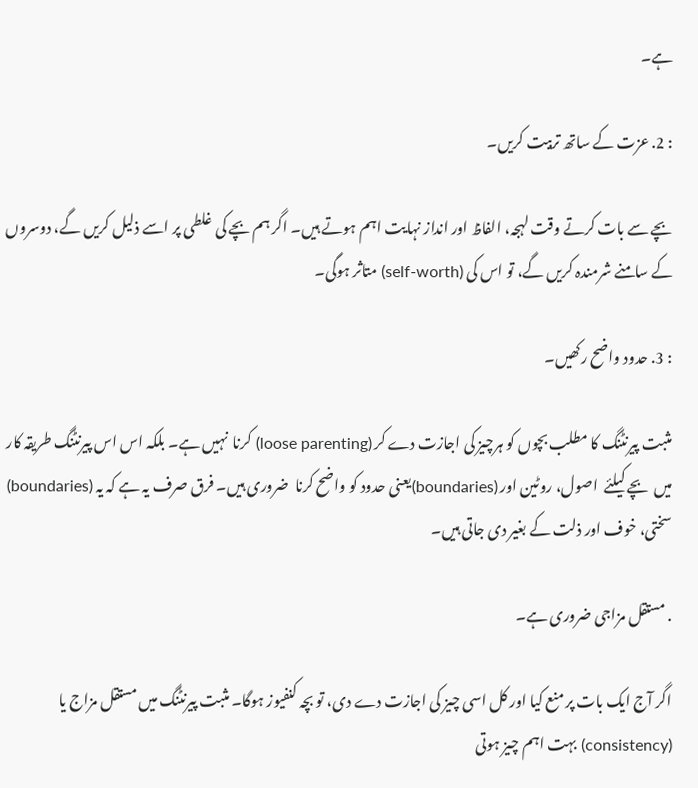ہے۔

: 2. عزت کے ساتھ تربیت کریں۔

بچے سے بات کرتے وقت لہجہ، الفاظ اور انداز نہایت اہم ہوتے ہیں۔ اگر ہم بچے کی غلطی پر اسے ذلیل کریں گے، دوسروں کے سامنے شرمندہ کریں گے، تو اس کی (self-worth) متاثر ہوگی۔

: 3. حدود واضح رکھیں۔

مثبت پیرنٹنگ کا مطلب بچوں کو ہرچیز کی اجازت دے کر (loose parenting) کرنا  نہیں ہے۔ بلکہ اس اس پیرنٹنگ طریقہ کار میں  بچے کیلئے  اصول، روٹین اور (boundaries)یعنی حدود کو واضح کرنا  ضروری ہیں۔ فرق صرف یہ ہے کہ یہ (boundaries)  سختی، خوف اور ذلت کے بغیر دی جاتی ہیں۔

. مستقل مزاجی ضروری ہے۔

اگر آج ایک بات پر منع کیا اور کل اسی چیز کی اجازت دے دی، تو بچہ کنفیوز ہوگا۔ مثبت پیرنٹنگ میں مستقل مزاج یا  (consistency) بہت اہم چیز ہوتی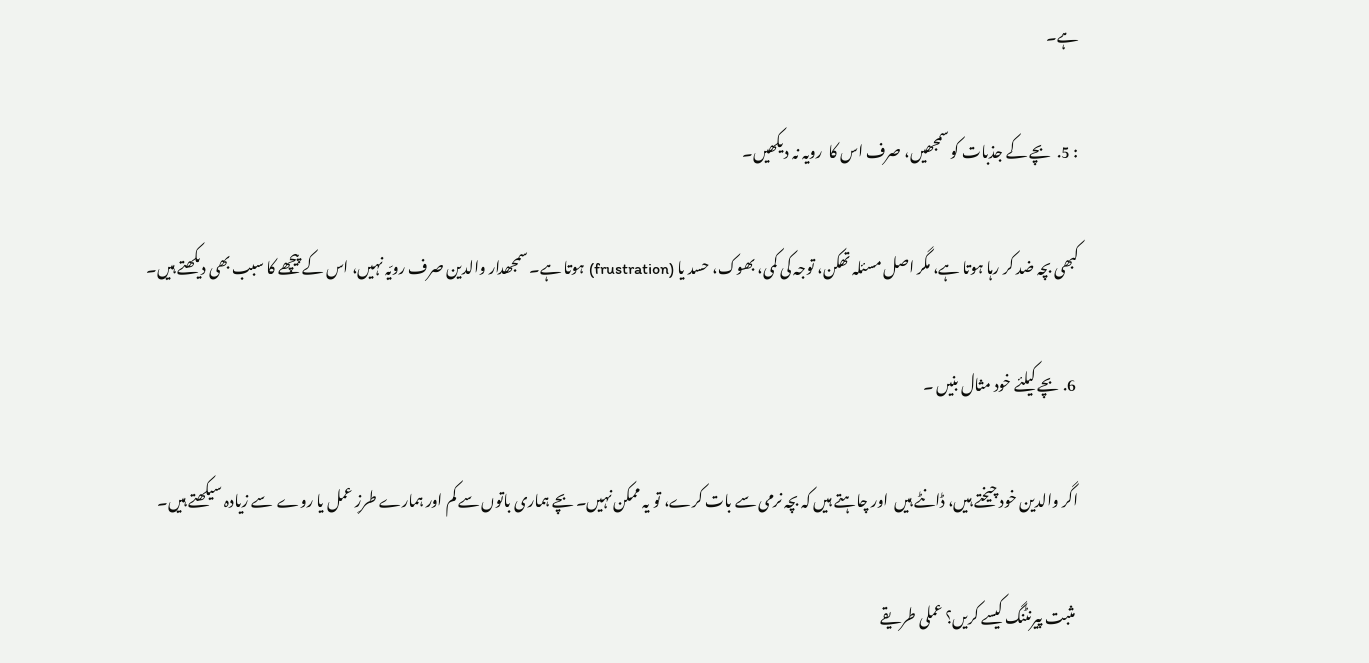ہے۔

: 5.  بچے کے جذبات کو سمجھیں، صرف اس کا  رویہ نہ دیکھیں۔

کبھی بچہ ضد کر رہا ہوتا ہے، مگر اصل مسئلہ تھکن، توجہ کی کمی، بھوک، حسد یا (frustration) ہوتا ہے۔ سمجھدار والدین صرف رویّہ نہیں، اس کے پیچھے کا سبب بھی دیکھتے ہیں۔

 6. بچے کیلئے خود مثال بنیں ۔

اگر والدین خود چیختے ہیں، ڈانٹے ہیں  اور چاہتے ہیں کہ بچہ نرمی سے بات کرے، تو یہ ممکن نہیں۔ بچے ہماری باتوں سے کم اور ہمارے طرزِ عمل یا روے  سے زیادہ سیکھتے ہیں۔

 مثبت پیرنٹنگ کیسے کریں؟ عملی طریقے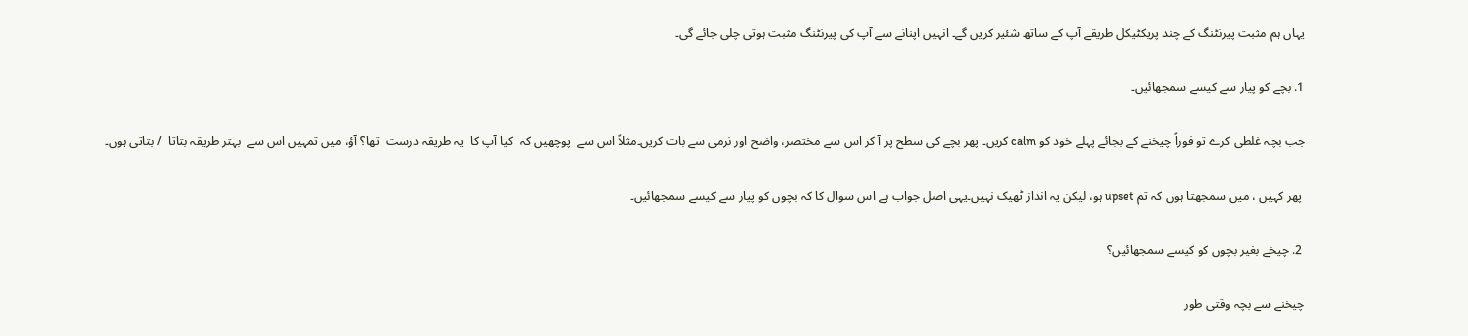یہاں ہم مثبت پیرنٹنگ کے چند پریکٹیکل طریقے آپ کے ساتھ شئیر کریں گے۔ انہیں اپنانے سے آپ کی پیرنٹنگ مثبت ہوتی چلی جائے گی۔

1. بچے کو پیار سے کیسے سمجھائیں۔

جب بچہ غلطی کرے تو فوراً چیخنے کے بجائے پہلے خود کو calm کریں۔ پھر بچے کی سطح پر آ کر اس سے مختصر، واضح اور نرمی سے بات کریں۔مثلاً اس سے  پوچھیں کہ  کیا آپ کا  یہ طریقہ درست  تھا؟ آؤ، میں تمہیں اس سے  بہتر طریقہ بتاتا  / بتاتی ہوں۔

 پھر کہیں ، میں سمجھتا ہوں کہ تم upset ہو، لیکن یہ انداز ٹھیک نہیں۔یہی اصل جواب ہے اس سوال کا کہ بچوں کو پیار سے کیسے سمجھائیں۔

 2. چیخے بغیر بچوں کو کیسے سمجھائیں؟

چیخنے سے بچہ وقتی طور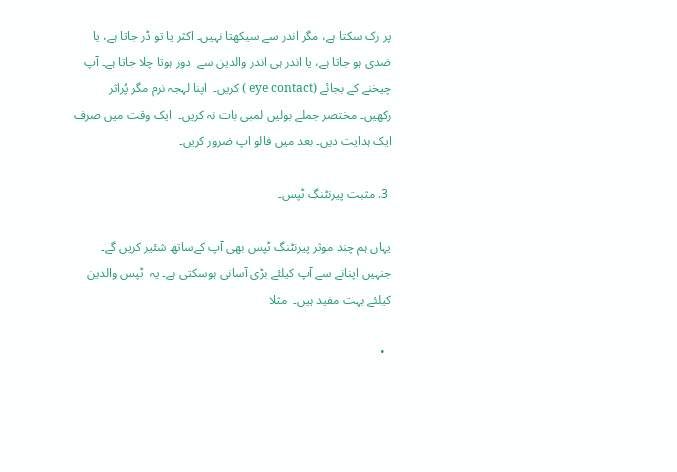پر رک سکتا ہے، مگر اندر سے سیکھتا نہیں۔ اکثر یا تو ڈر جاتا ہے، یا ضدی ہو جاتا ہے، یا اندر ہی اندر والدین سے  دور ہوتا چلا جاتا ہے۔ آپ  چیخنے کے بجائے (eye contact ) کریں۔  اپنا لہجہ نرم مگر پُراثر  رکھیں۔ مختصر جملے بولیں لمبی بات نہ کریں۔  ایک وقت میں صرف  ایک ہدایت دیں۔ بعد میں فالو اپ ضرور کریں۔

 3. مثبت پیرنٹنگ ٹپس۔

یہاں ہم چند موثر پیرنٹنگ ٹپس بھی آپ کےساتھ شئیر کریں گے۔ جنہیں اپنانے سے آپ کیلئے بڑی آسانی ہوسکتی ہے۔ یہ  ٹپس والدین کیلئے بہت مفید ہیں۔  مثلا

  •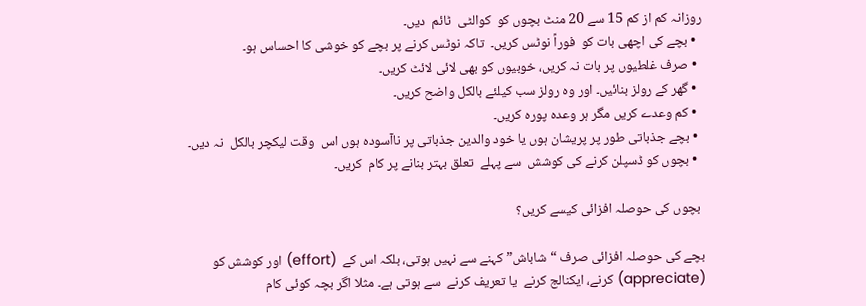روزانہ کم از کم 15 سے 20 منٹ بچوں کو  کوالٹی  ٹائم  دیں۔
  • بچے کی اچھی بات کو  فوراً نوٹس کریں۔  تاکہ نوٹس کرنے پر بچے کو خوشی کا احساس ہو۔
  • صرف غلطیوں پر بات نہ کریں، خوبیوں کو بھی لائی لائٹ کریں۔
  • گھر کے رولز بنائیں۔ اور وہ رولز سب کیلئے بالکل واضح کریں۔
  • کم وعدے کریں مگر ہر وعدہ پورہ کریں۔
  • بچے جذباتی طور پر پریشان ہوں یا خود والدین جذباتی پر ناآسودہ ہوں اس  وقت لیکچر بالکل  نہ دیں۔
  • بچوں کو ڈسپلن کرنے کی کوشش  سے پہلے  تعلق بہتر بنانے پر کام  کریں۔

 بچوں کی حوصلہ افزائی کیسے کریں؟

بچے کی حوصلہ افزائی صرف “شاباش” کہنے سے نہیں ہوتی، بلکہ اس کے  (effort) اور کوشش کو (appreciate) کرنے، ایکنالج کرنے  یا تعریف کرنے  سے ہوتی ہے۔ مثلا اگر بچہ کوئی کام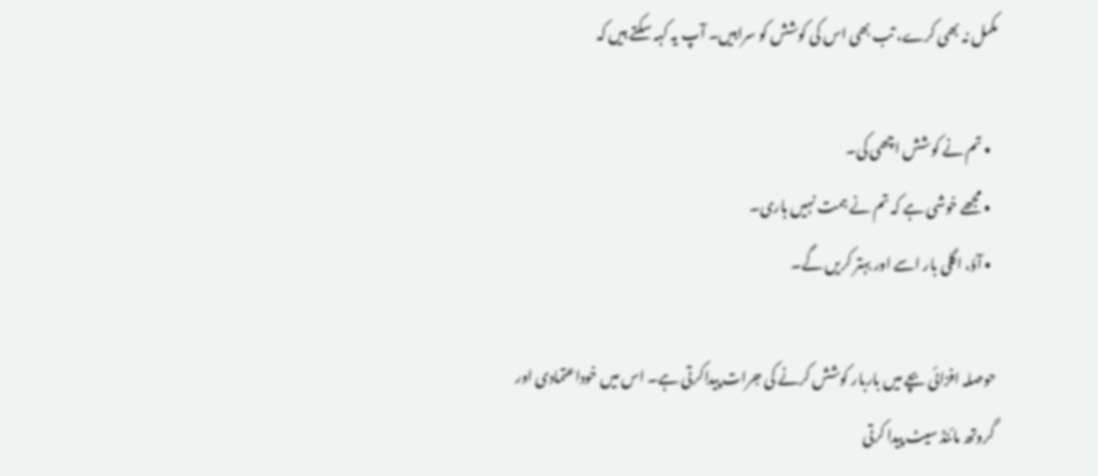مکمل نہ بھی کرے، تب بھی اس کی کوشش کو سراہیں۔ آپ یہ کہہ سکتے ہیں کہ

  • تم نے کوشش اچھی کی۔
  • مجھے خوشی ہے کہ تم نے ہمت نہیں ہاری۔
  • آؤ، اگلی بار اسے اور بہتر کریں گے۔

حوصلہ افزائی بچے میں باربار کوشش کرنے کی جرات پیداکرتی ہے۔ اس میں خوداعتمادی اور گروتھ مائنڈ سیٹ پیدا کرتی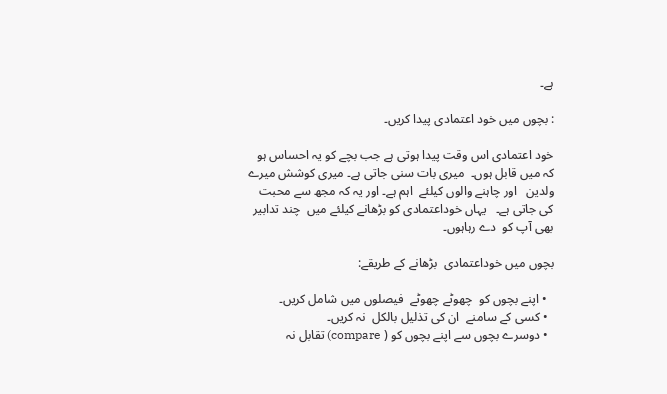ہے۔

: بچوں میں خود اعتمادی پیدا کریں۔

خود اعتمادی اس وقت پیدا ہوتی ہے جب بچے کو یہ احساس ہو کہ میں قابل ہوں۔  میری بات سنی جاتی ہے۔ میری کوشش میرے ولدین   اور چاہنے والوں کیلئے  اہم ہے۔ اور یہ کہ مجھ سے محبت کی جاتی ہے۔   یہاں خوداعتمادی کو بڑھانے کیلئے میں  چند تدابیر بھی آپ کو  دے رہاہوں۔

بچوں میں خوداعتمادی  بڑھانے کے طریقے:

  • اپنے بچوں کو  چھوٹے چھوٹے  فیصلوں میں شامل کریں۔
  • کسی کے سامنے  ان کی تذلیل بالکل  نہ کریں۔
  • دوسرے بچوں سے اپنے بچوں کو ( compare) تقابل نہ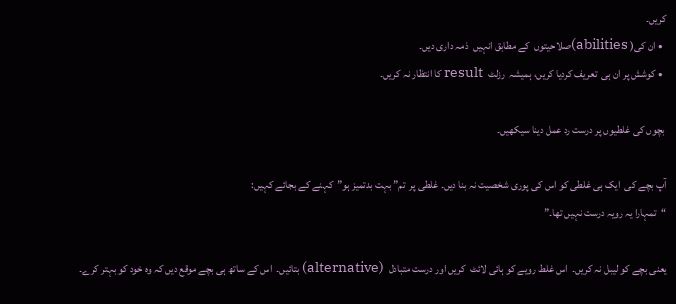کریں۔
  • ان کی( abilities)صلاحیتوں  کے مطابق انہیں  ذمہ داری دیں۔
  • کوشش پر ان ہی  تعریف کردیا کریں، ہمیشہ  رزلٹ  result کا انتظار نہ کریں۔

 بچوں کی غلطیوں پر درست رد عمل دینا سیکھیں۔

آپ بچے کی  ایک ہی غلطی کو اس کی پوری شخصیت نہ بنا دیں۔ غلطی پر  تم” بہت بدتمیز ہو”  کہنے کے بجائے کہیں:
“تمہارا یہ رویہ درست نہیں تھا۔”

یعنی بچے کو لیبل نہ کریں۔  اس غلط رویے کو ہائی لائٹ  کریں اور درست متبادل  (alternative) بتائیں۔  اس کے ساتھ ہی بچے موقع دیں کہ وہ خود کو بہتر کرے۔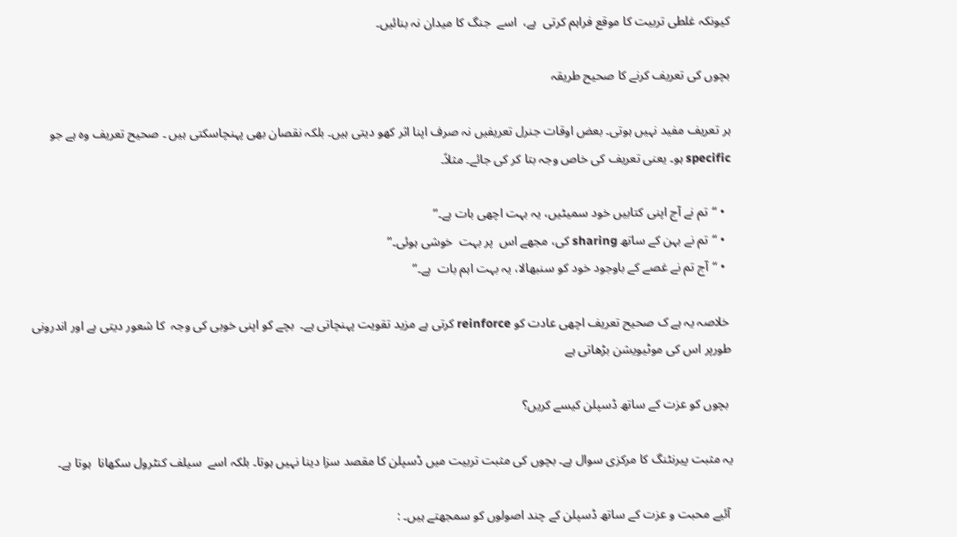کیونکہ غلطی تربیت کا موقع فراہم کرتی  ہے،  اسے  جنگ کا میدان نہ بنائیں۔

بچوں کی تعریف کرنے کا صحیح طریقہ

ہر تعریف مفید نہیں ہوتی۔ بعض اوقات جنرل تعریفیں نہ صرف اپنا اثر کھو دیتی ہیں۔ بلکہ نقصان بھی پہنچاسکتی ہیں ۔ صحیح تعریف وہ ہے جو specific ہو۔ یعنی تعریف کی خاص وجہ بتا کر کی جائے۔ مثلاً۔

  • “تم نے آج اپنی کتابیں خود سمیٹیں، یہ بہت اچھی بات ہے۔”
  • “تم نے بہن کے ساتھ sharing کی، مجھے اس  پر بہت  خوشی ہوئی۔”
  • “آج تم نے غصے کے باوجود خود کو سنبھالا، یہ بہت اہم بات  ہے۔”

 خلاصہ یہ ہے ک صحیح تعریف اچھی عادت کو reinforce کرتی ہے مزید تقویت پہنچاتی ہے۔  بچے کو اپنی خوبی کی وجہ  کا شعور دیتی ہے اور اندرونی طورپر اس کی موٹیویشن بڑھاتی ہے

 بچوں کو عزت کے ساتھ ڈسپلن کیسے کریں؟

یہ مثبت پیرنٹنگ کا مرکزی سوال ہے۔ بچوں کی مثبت تربیت میں ڈسپلن کا مقصد سزا دینا نہیں ہوتا۔ بلکہ اسے  سیلف کنٹرول سکھانا  ہوتا ہے۔

 آئیے محبت و عزت کے ساتھ ڈسپلن کے چند اصولوں کو سمجھتے ہیں۔ :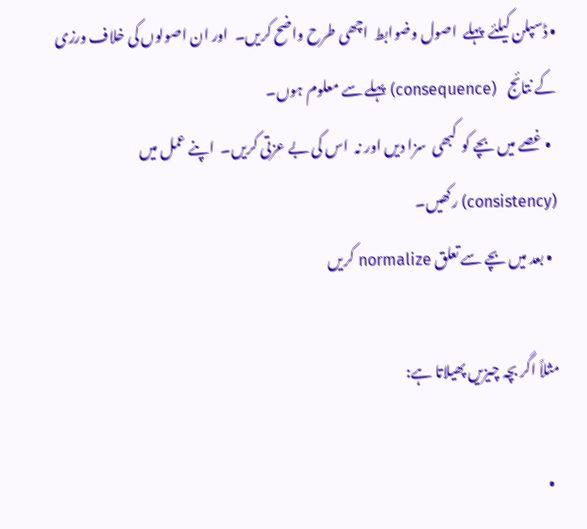• ڈسپلن کیلئے  پہلے  اصول وضوابط  اچھی طرح واضح کریں۔  اور ان اصولوں کی خلاف ورزی کے نتائج    (consequence) پہلے سے معلوم ہوں۔
  • غصے میں بچے کو  کبھی  سزا دیں اور نہ  اس کی بے عزتی کریں۔  اپنے عمل میں  (consistency) رکھیں۔
  • بعد میں بچے سے تعلق normalize کریں

مثلاً اگر بچہ چیزیں پھیلاتا ہے:

  •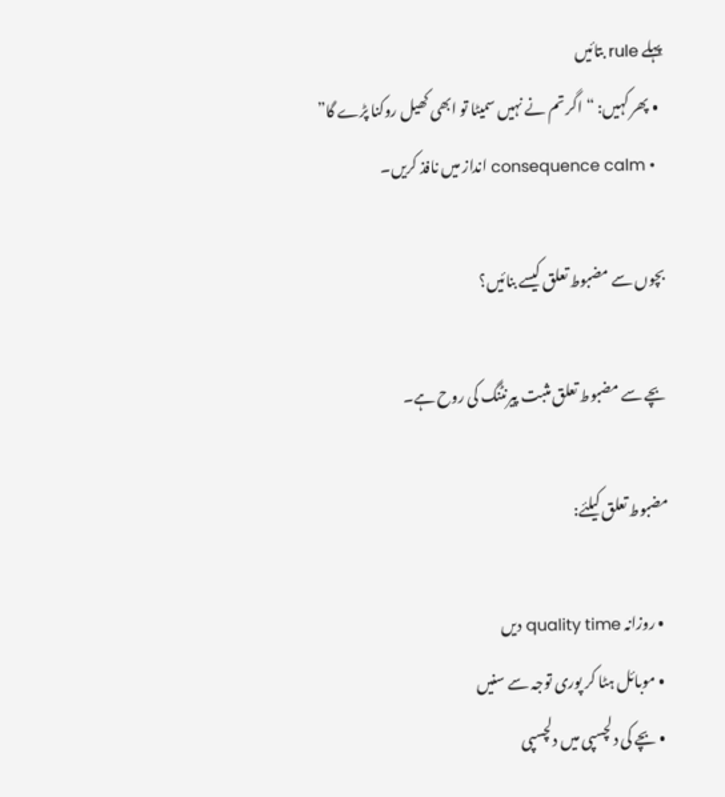پہلے rule بتائیں
  • پھر کہیں: “اگر تم نے نہیں سمیٹا تو ابھی کھیل روکنا پڑے گا”
  • consequence calm انداز میں نافذ کریں۔

بچوں سے مضبوط تعلق کیسے بنائیں؟

بچے سے مضبوط تعلق مثبت پیرنٹنگ کی روح ہے۔

مضبوط تعلق کیلئے:

  • روزانہ quality time دیں
  • موبائل ہٹا کر پوری توجہ سے سنیں
  • بچے کی دلچسپی میں دلچسپی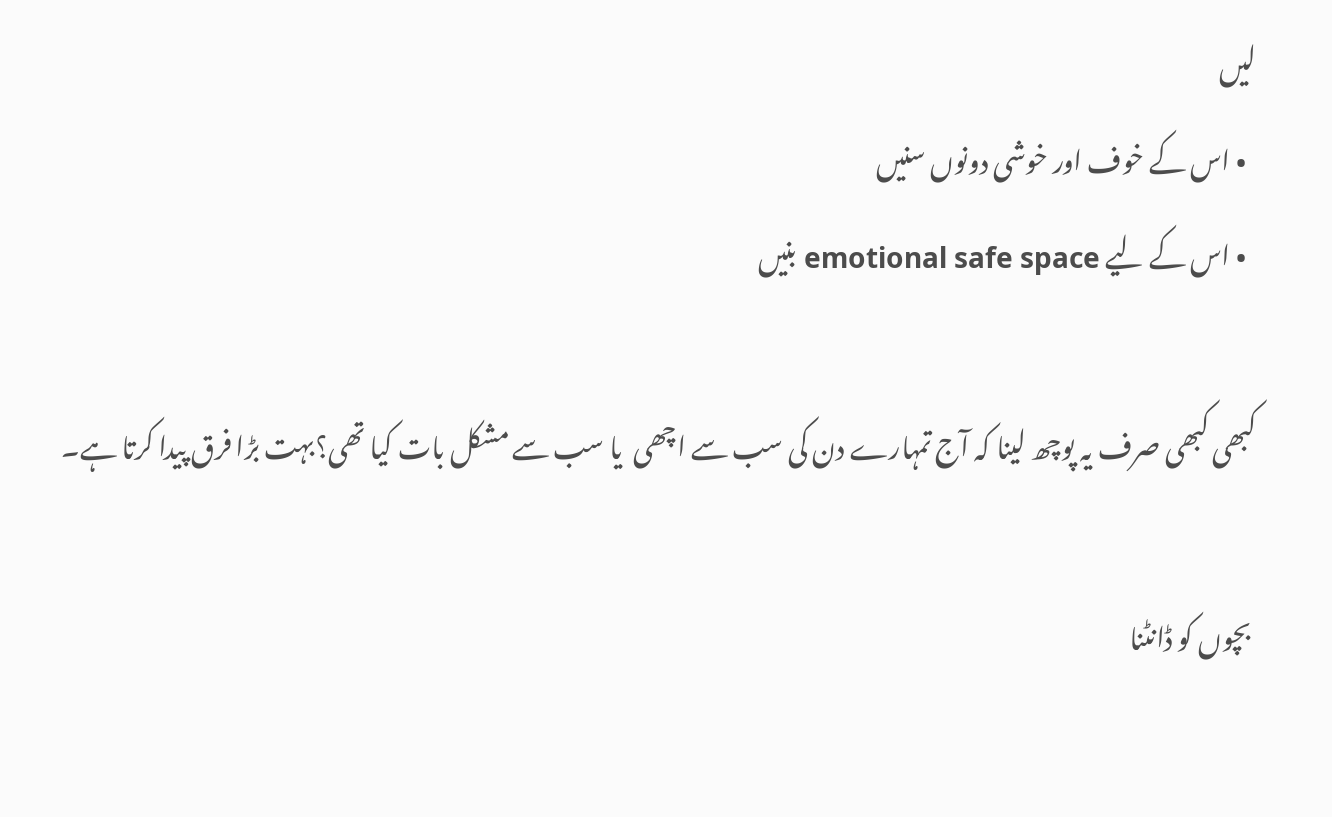لیں
  • اس کے خوف اور خوشی دونوں سنیں
  • اس کے لیے emotional safe space بنیں

کبھی کبھی صرف یہ پوچھ لینا کہ آج تمہارے دن کی سب سے اچھی  یا سب سے مشکل بات کیا تھی؟بہت بڑا فرق پیدا کرتا ہے۔

 بچوں کو ڈانٹنا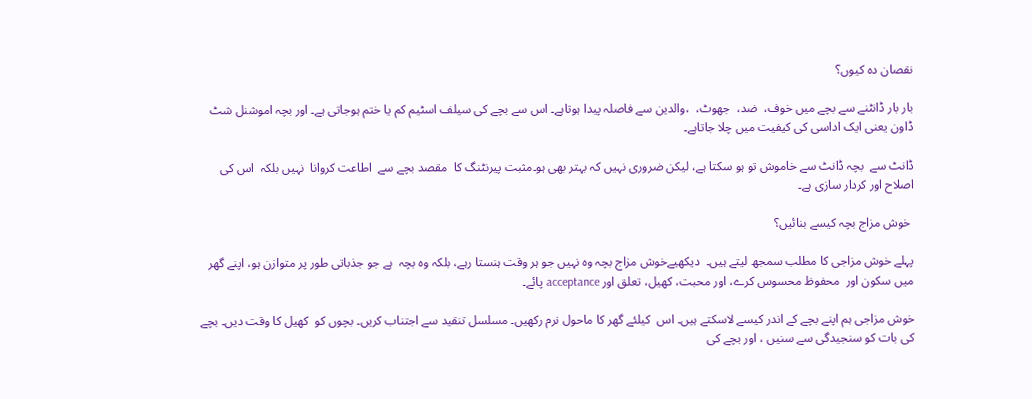نقصان دہ کیوں؟

بار بار ڈانٹنے سے بچے میں خوف،  ضد،  جھوٹ،  ،والدین سے فاصلہ پیدا ہوتاہے۔ اس سے بچے کی سیلف اسٹیم کم یا ختم ہوجاتی ہے۔ اور بچہ اموشنل شٹ ڈاون یعنی ایک اداسی کی کیفیت میں چلا جاتاہے۔

ڈانٹ سے  بچہ ڈانٹ سے خاموش تو ہو سکتا ہے، لیکن ضروری نہیں کہ بہتر بھی ہو۔مثبت پیرنٹنگ کا  مقصد بچے سے  اطاعت کروانا  نہیں بلکہ  اس کی اصلاح اور کردار سازی ہے۔

 خوش مزاج بچہ کیسے بنائیں؟

پہلے خوش مزاجی کا مطلب سمجھ لیتے ہیں۔  دیکھیےخوش مزاج بچہ وہ نہیں جو ہر وقت ہنستا رہے، بلکہ وہ بچہ  ہے جو جذباتی طور پر متوازن ہو، اپنے گھر میں سکون اور  محفوظ محسوس کرے، اور محبت، کھیل، تعلق اور acceptance پائے۔

خوش مزاجی ہم اپنے بچے کے اندر کیسے لاسکتے ہیں۔ اس  کیلئے گھر کا ماحول نرم رکھیں۔ مسلسل تنقید سے اجتناب کریں۔ بچوں کو  کھیل کا وقت دیں۔ بچے کی بات کو سنجیدگی سے سنیں ، اور بچے کی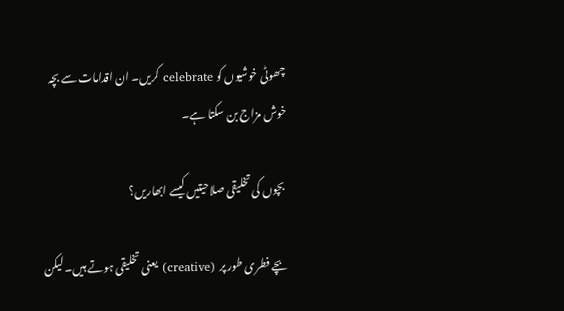چھوٹی خوشیوں کو celebrate کریں۔ ان اقدامات سے بچہ خوش مزاج بن سکتا ہے۔

 بچوں کی تخلیقی صلاحیتیں کیسے ابھاریں؟

بچے فطری طور پر  (creative) یعنی تخلیقی ہوتے ہیں۔ لیکن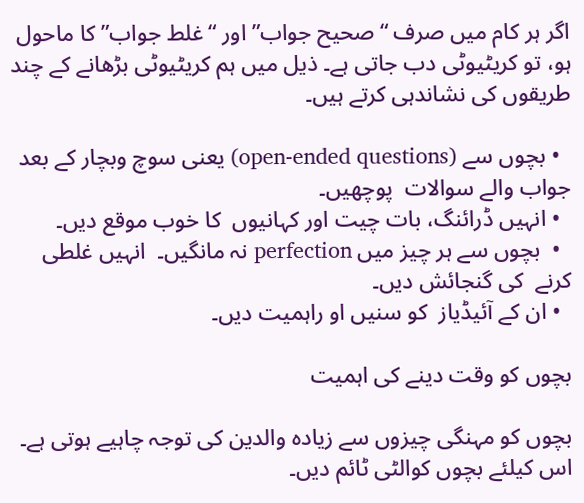اگر ہر کام میں صرف “صحیح جواب” اور “غلط جواب” کا ماحول ہو، تو کریٹیوٹی دب جاتی ہے۔ ذیل میں ہم کریٹیوٹی بڑھانے کے چند طریقوں کی نشاندہی کرتے ہیں۔

  • بچوں سے (open-ended questions) یعنی سوچ وبچار کے بعد جواب والے سوالات  پوچھیں۔
  • انہیں ڈرائنگ، بات چیت اور کہانیوں  کا خوب موقع دیں۔
  •  بچوں سے ہر چیز میں perfection نہ مانگیں۔  انہیں غلطی کرنے  کی گنجائش دیں۔
  • ان کے آئیڈیاز  کو سنیں او راہمیت دیں۔

بچوں کو وقت دینے کی اہمیت

بچوں کو مہنگی چیزوں سے زیادہ والدین کی توجہ چاہیے ہوتی ہے۔ اس کیلئے بچوں کوالٹی ٹائم دیں۔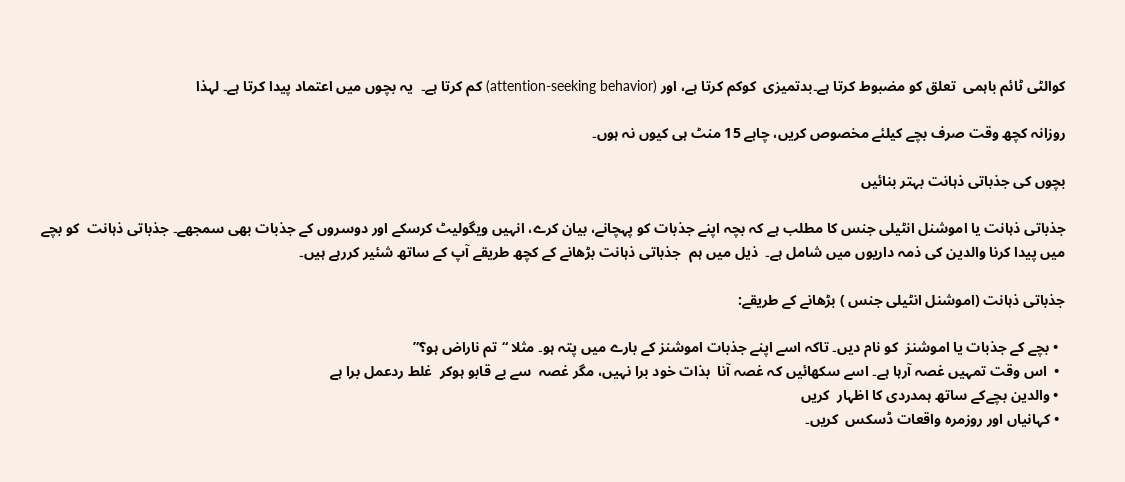کوالٹی ٹائم باہمی  تعلق کو مضبوط کرتا ہے۔بدتمیزی  کوکم کرتا ہے، اور (attention-seeking behavior) کم کرتا ہے۔  یہ بچوں میں اعتماد پیدا کرتا ہے۔ لہذا

روزانہ کچھ وقت صرف بچے کیلئے مخصوص کریں، چاہے 15 منٹ ہی کیوں نہ ہوں۔

بچوں کی جذباتی ذہانت بہتر بنائیں

جذباتی ذہانت یا اموشنل انٹیلی جنس کا مطلب ہے کہ بچہ اپنے جذبات کو پہچانے، بیان کرے، انہیں ویگولیٹ کرسکے اور دوسروں کے جذبات بھی سمجھے۔ جذباتی ذہانت  کو بچے میں پیدا کرنا والدین کی ذمہ داریوں میں شامل ہے۔  ذیل میں ہم  جذباتی ذہانت بڑھانے کے کچھ طریقے آپ کے ساتھ شئیر کررہے ہیں۔

جذباتی ذہانت (اموشنل انٹیلی جنس ) بڑھانے کے طریقے:

  • بچے کے جذبات یا اموشنز  کو نام دیں۔ تاکہ اسے اپنے جذبات اموشنز کے بارے میں پتہ ہو۔ مثلا “تم ناراض ہو؟”
  •  اس وقت تمہیں غصہ آرہا ہے۔ اسے سکھائیں کہ غصہ آنا  بذات خود برا نہیں، مگر غصہ  سے بے قابو ہوکر  غلط ردعمل برا ہے
  • والدین بچےکے ساتھ ہمدردی کا اظہار  کریں
  • کہانیاں اور روزمرہ واقعات ڈسکس  کریں۔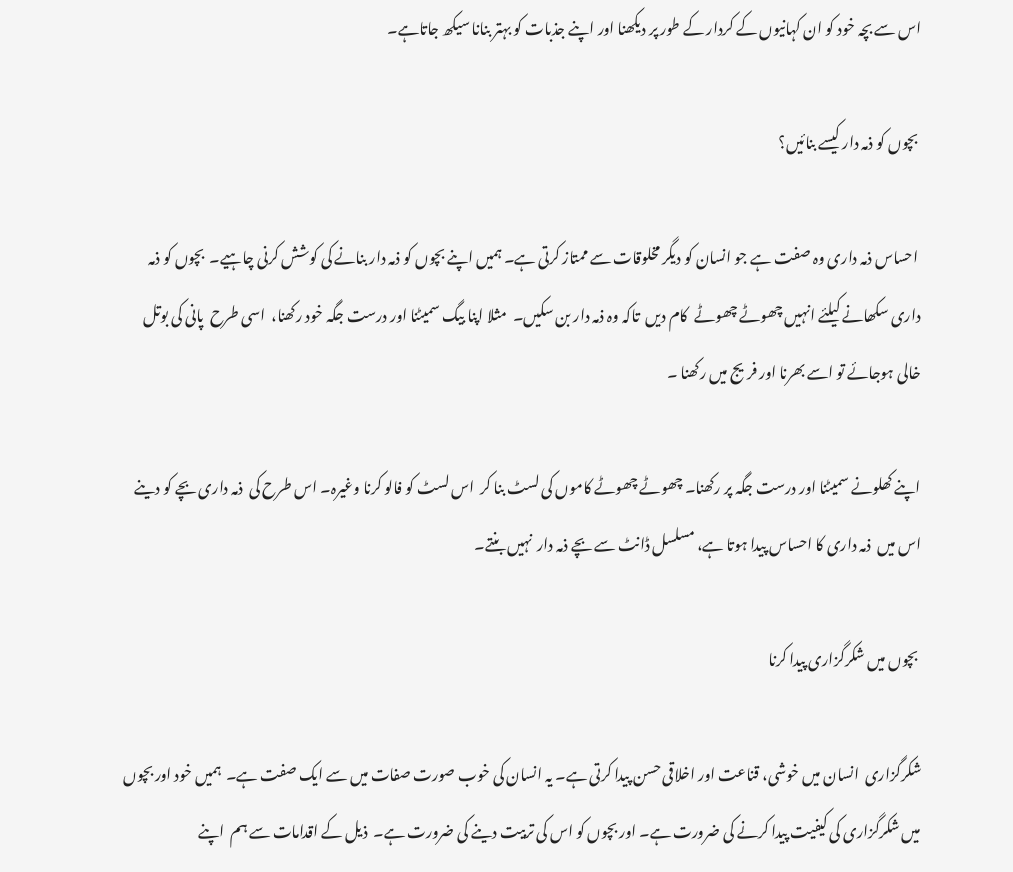اس سے بچہ خود کو ان کہانیوں کے کردار کے طور پر دیکھنا اور اپنے جذبات کو بہتر بنانا سیکھ جاتاہے۔

 بچوں کو ذمہ دار کیسے بنائیں؟

 احساس ذمہ داری وہ صفت ہے جو انسان کو دیگر مخلوقات سے ممتاز کرتی ہے۔ ہمیں اپنے بچوں کو ذمہ دار بنانے کی کوشش کرنی چاہیے۔  بچوں کو ذمہ داری سکھانے کیلئے انہیں چھوٹے چھوٹے  کام دیں  تاکہ وہ ذمہ دار بن سکیں۔  مثلا اپنا بیگ سمیٹنا اور درست جگہ خود رکھنا،  اسی طرح  پانی کی بوتل  خالی ہوجائے تو اسے بھرنا اور فریج میں رکھنا ۔

اپنے کھلونے سمیٹنا اور درست جگہ پر رکھنا۔ چھوٹے چھوٹے کاموں کی لسٹ بنا کر  اس لسٹ کو فالو کرنا وغیرہ۔ اس طرح کی  ذمہ داری بچے کو دینے اس میں  ذمہ داری کا احساس پیدا ہوتا ہے، مسلسل ڈانٹ سے بچے ذمہ دار  نہیں بنتے۔

 بچوں میں شکرگزاری پیدا کرنا

شکرگزاری  انسان میں خوشی، قناعت اور اخلاقی حسن پیدا کرتی ہے۔ یہ انسان کی خوب صورت صفات میں سے ایک صفت ہے۔  ہمیں خود اور بچوں میں شکرگزاری کی کیفیت پیدا کرنے کی ضرورت ہے۔ اور بچوں کو اس کی تربیت دینے کی ضرورت ہے۔  ذیل کے اقدامات سے ہم  اپنے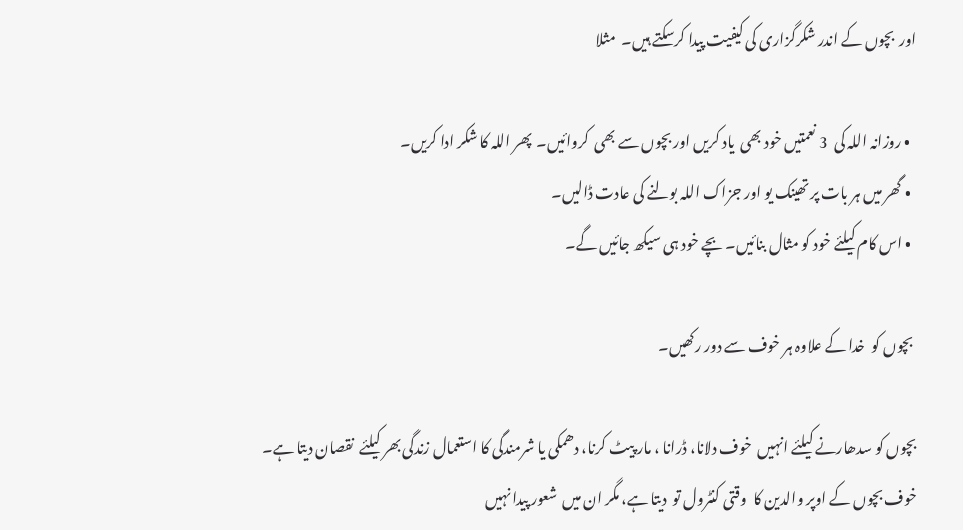اور  بچوں کے اندر شکرگزاری کی کیفیت پیدا کرسکتے ہیں۔  مثلا

  • روزانہ اللہ کی  3 نعمتیں خود بھی  یاد کریں اور بچوں سے بھی  کروائیں۔  پھر اللہ کا شکر ادا کریں۔
  • گھر میں ہر بات پر تھینک یو اور جزاک اللہ بولنے کی عادت ڈالیں۔
  • اس کام کیلئے خود کو مثال بنائیں۔ بچے خود ہی سیکھ جائیں گے۔

 بچوں کو  خدا کے علاوہ ہر خوف سے دور رکھیں۔

بچوں کو سدھارنے کیلئے انہیں  خوف دلانا، ڈرانا ، مار پیٹ کرنا، دھمکی یا شرمندگی کا استعمال زندگی بھر کیلئے  نقصان دیتا ہے۔ خوف بچوں کے اوپر والدین کا  وقتی کنٹرول تو  دیتا ہے، مگر ان میں  شعور پیدا نہیں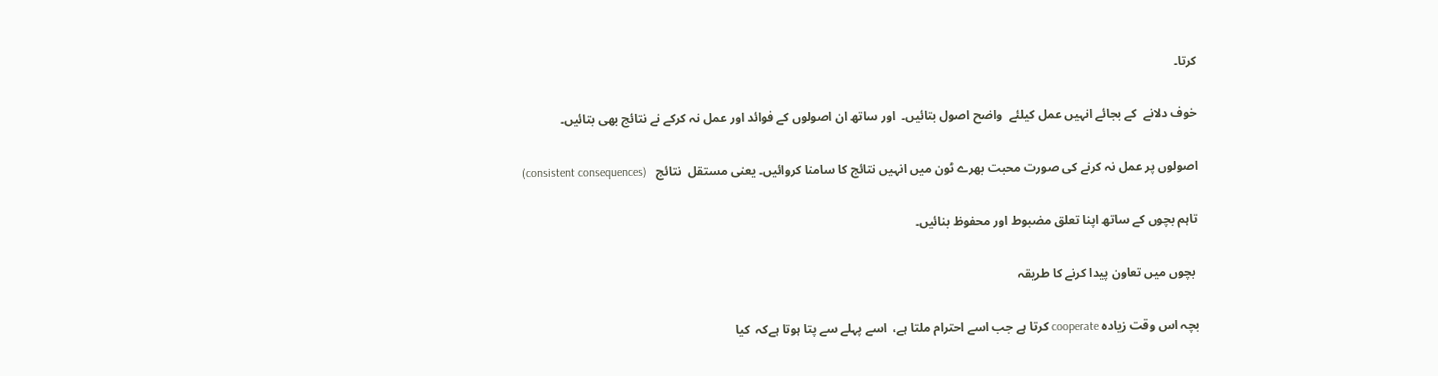کرتا۔

خوف دلانے  کے بجائے انہیں عمل کیلئے  واضح اصول بتائیں۔  اور ساتھ ان اصولوں کے فوائد اور عمل نہ کرکے نے نتائج بھی بتائیں۔

اصولوں پر عمل نہ کرنے کی صورت محبت بھرے ٹون میں انہیں نتائج کا سامنا کروائیں۔ یعنی مستقل  نتائج   (consistent consequences)

تاہم بچوں کے ساتھ اپنا تعلق مضبوط اور محفوظ بنائیں۔

 بچوں میں تعاون پیدا کرنے کا طریقہ

بچہ اس وقت زیادہ cooperate کرتا ہے جب اسے احترام ملتا ہے،  اسے پہلے سے پتا ہوتا ہےکہ  کیا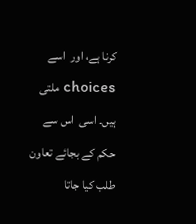کرنا ہے، اور  اسے choices ملتی ہیں۔ اسی  اس سے حکم کے بجائے تعاون طلب کیا جاتا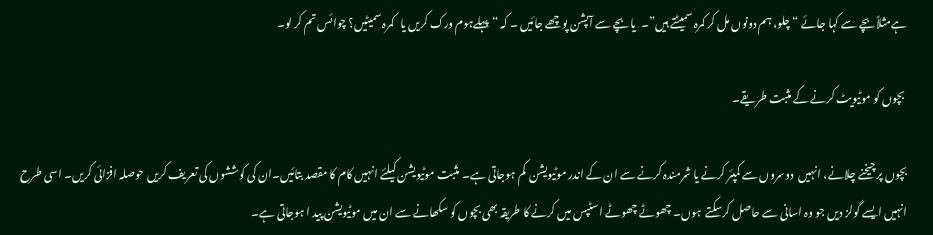ہےمثلاًبچے سے کہا جائے “چلو، ہم دونوں مل کر کمرہ سمیٹتے ہیں”۔  یا بچے سے آپشن پوچھے جائیں ۔ کہ “پہلےہوم ورک کریں یا   کمرہ سمیٹیں؟ چوائس تم کر لو۔

 بچوں کو موٹیویٹ کرنے کے مثبت طریقے۔

بچوں پر چیخنے چلانے، انہیں  دوسروں سے کمپئر کرنے یا شرمندہ کرنے سے ان کے اندر موٹیویشن  کم ہوجاتی ہے۔  مثبت موٹیویشن کیلئے انہیں کام کا مقصد بتائیں۔ان کی کوششوں کی تعریف کریں حوصلہ افزائی کریں۔ اسی طرح انہیں ایسے گولز دیں جو وہ اسانی سے حاصل کرسکتے  ہوں۔ چھوٹے چھوٹے اسٹپس میں کرنے کا طریقہ بھی بچوں کو سکھانے سے ان میں موٹیویشن پید ا ہوجاتی ہے۔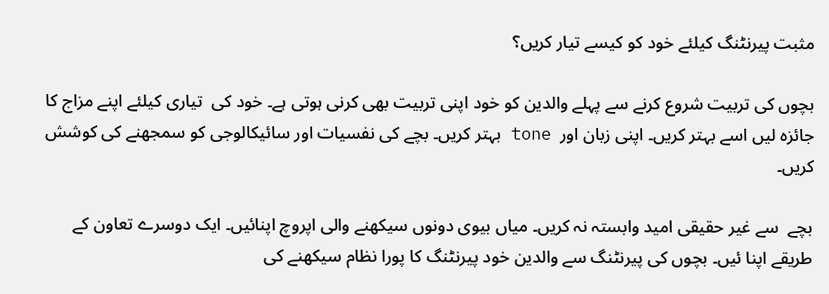مثبت پیرنٹنگ کیلئے خود کو کیسے تیار کریں؟

بچوں کی تربیت شروع کرنے سے پہلے والدین کو خود اپنی تربیت بھی کرنی ہوتی ہے۔ خود کی  تیاری کیلئے اپنے مزاج کا جائزہ لیں اسے بہتر کریں۔ اپنی زبان اور  tone بہتر کریں۔ بچے کی نفسیات اور سائیکالوجی کو سمجھنے کی کوشش کریں۔

بچے  سے غیر حقیقی امید وابستہ نہ کریں۔ میاں بیوی دونوں سیکھنے والی اپروچ اپنائیں۔ ایک دوسرے تعاون کے طریقے اپنا ئیں۔ بچوں کی پیرنٹنگ سے والدین خود پیرنٹنگ کا پورا نظام سیکھنے کی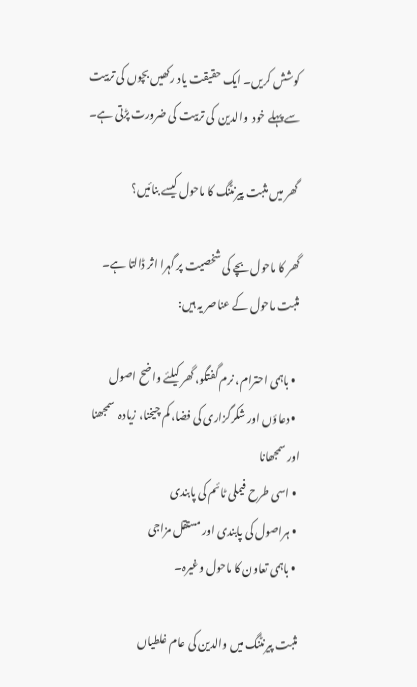کوشش کریں۔ ایک حقیقت یاد رکھیں بچوں کی تربیت سے پہلے خود  والدین  کی تربیت کی ضرورت پڑتی ہے۔

 گھر میں مثبت پیرنٹنگ کا ماحول کیسے بنائیں؟

گھر کا ماحول بچے کی شخصیت پر گہرا اثر ڈالتا ہے۔ مثبت ماحول کے عناصر یہ ہیں:

  • باہمی احترام، نرم گفتگو، گھر کیلئے واضح اصول
  • دعاؤں اور شکرگزاری کی فضا، کم چیخنا، زیادہ  سمجھنا اور سمجھانا
  • اسی طرح فیملی ٹائم کی پابندی
  • ہراصول کی پابندی اور مستقل مزاجی
  • باہمی تعاون کا ماحول وغیرہ۔

 مثبت پیرنٹنگ میں والدین کی عام غلطیاں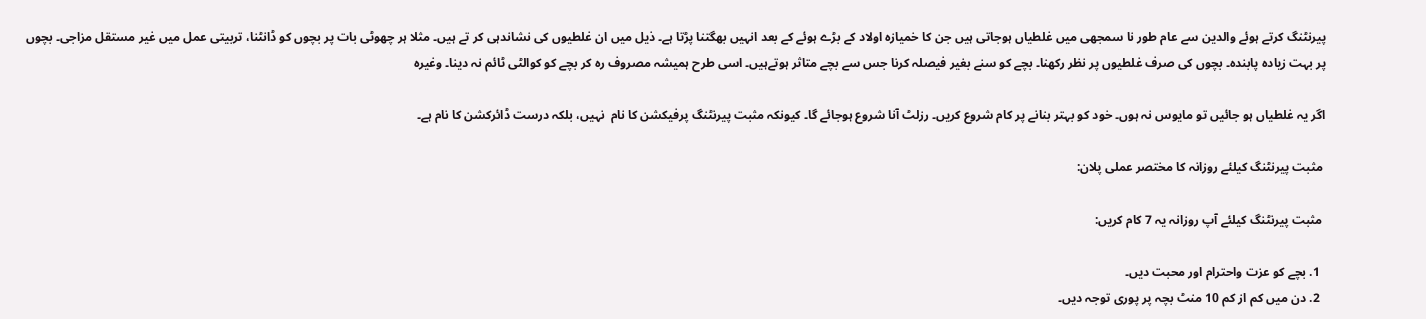پیرنٹنگ کرتے ہوئے والدین سے عام طور نا سمجھی میں غلطیاں ہوجاتی ہیں جن کا خمیازہ اولاد کے بڑے ہوئے کے بعد انہیں بھگتنا پڑتا ہے۔ ذیل میں ان غلطیوں کی نشاندہی کر تے ہیں۔ مثلا ہر چھوٹی بات پر بچوں کو ڈانٹنا، تربیتی عمل میں غیر مستقل مزاجی۔ بچوں پر بہت زیادہ پابندہ۔ بچوں کی صرف غلطیوں پر نظر رکھنا۔ بچے کو سنے بغیر فیصلہ کرنا جس سے بچے متاثر ہوتےہیں۔ اسی طرح ہمیشہ مصروف رہ کر بچے کو کوالٹی ٹائم نہ دینا۔ وغیرہ

اگر یہ غلطیاں ہو جائیں تو مایوس نہ ہوں۔ خود کو بہتر بنانے پر کام شروع کریں۔ رزلٹ آنا شروع ہوجائے گا۔ کیونکہ مثبت پیرنٹنگ پرفیکشن کا نام  نہیں، بلکہ درست ڈائرکشن کا نام ہے۔

 مثبت پیرنٹنگ کیلئے روزانہ کا مختصر عملی پلان:

 مثبت پیرنٹنگ کیلئے آپ روزانہ یہ 7 کام کریں:

  1. بچے کو عزت واحترام اور محبت دیں۔
  2. دن میں کم از کم 10 منٹ بچہ پر پوری توجہ دیں۔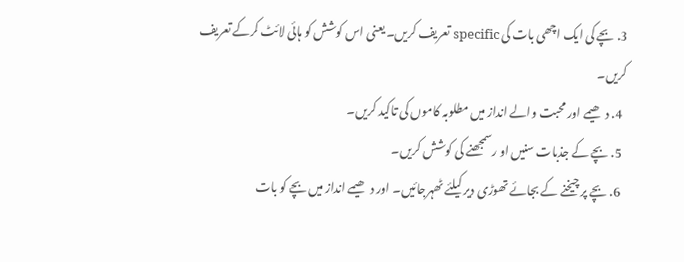3. بچے کی ایک اچھی بات کی specific تعریف کریں۔ یعنی اس کوشش کو ہائی لائٹ کرکے تعریف کریں۔
  4. دھیمے اور محبت والے انداز میں مطلوبہ کاموں کی تاکید کریں۔
  5. بچے کے جذبات سنیں او رسمجھنے کی کوشش کریں۔
  6. بچے پر چیخنے کے بجائے تھوڑی دیر کیلئے ٹھہرجائیں۔ اور دھیمے انداز میں بچے کو بات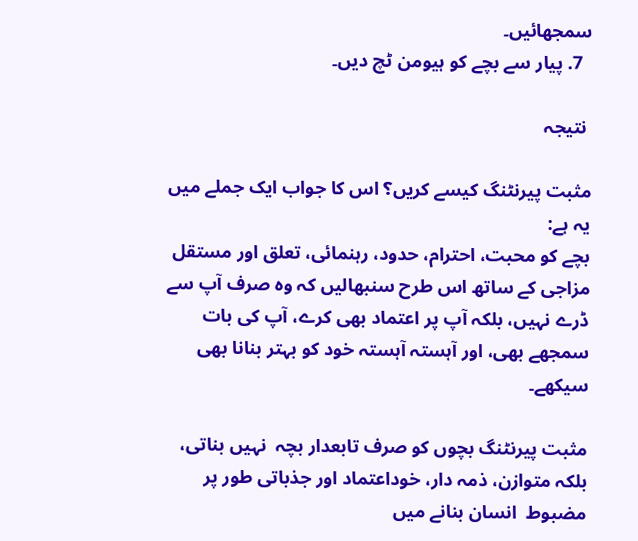سمجھائیں۔
  7. پیار سے بچے کو ہیومن ٹچ دیں۔

 نتیجہ

مثبت پیرنٹنگ کیسے کریں؟ اس کا جواب ایک جملے میں یہ ہے:
بچے کو محبت، احترام، حدود، رہنمائی، تعلق اور مستقل مزاجی کے ساتھ اس طرح سنبھالیں کہ وہ صرف آپ سے ڈرے نہیں، بلکہ آپ پر اعتماد بھی کرے، آپ کی بات سمجھے بھی، اور آہستہ آہستہ خود کو بہتر بنانا بھی سیکھے۔

مثبت پیرنٹنگ بچوں کو صرف تابعدار بچہ  نہیں بناتی، بلکہ متوازن، ذمہ دار، خوداعتماد اور جذباتی طور پر مضبوط  انسان بنانے میں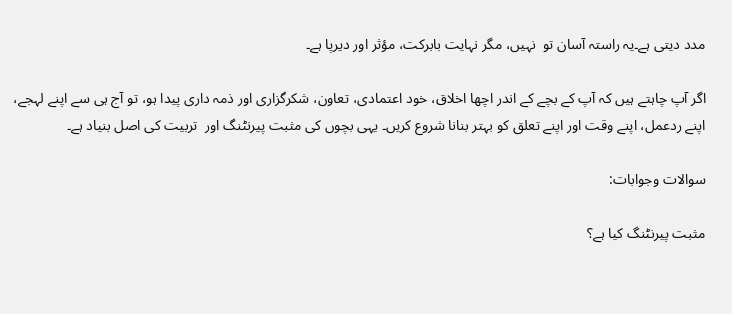مدد دیتی ہے۔یہ راستہ آسان تو  نہیں، مگر نہایت بابرکت، مؤثر اور دیرپا ہے۔

اگر آپ چاہتے ہیں کہ آپ کے بچے کے اندر اچھا اخلاق، خود اعتمادی، تعاون، شکرگزاری اور ذمہ داری پیدا ہو، تو آج ہی سے اپنے لہجے، اپنے ردعمل، اپنے وقت اور اپنے تعلق کو بہتر بنانا شروع کریں۔ یہی بچوں کی مثبت پیرنٹنگ اور  تربیت کی اصل بنیاد ہے۔

سوالات وجوابات:

مثبت پیرنٹنگ کیا ہے؟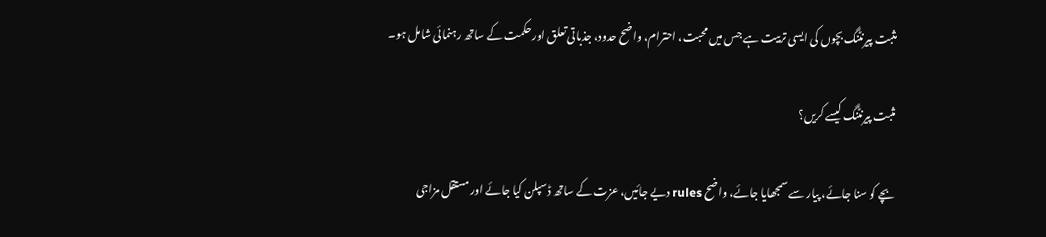مثبت پیرنٹنگ بچوں کی ایسی تربیت ہے جس میں محبت، احترام، واضح حدود، جذباتی تعلق اور حکمت کے ساتھ رہنمائی شامل ہو۔

مثبت پیرنٹنگ کیسے کریں؟

بچے کو سنا جائے، پیار سے سمجھایا جائے، واضح rules دیے جائیں، عزت کے ساتھ ڈسپلن کیا جائے اور مستقل مزاجی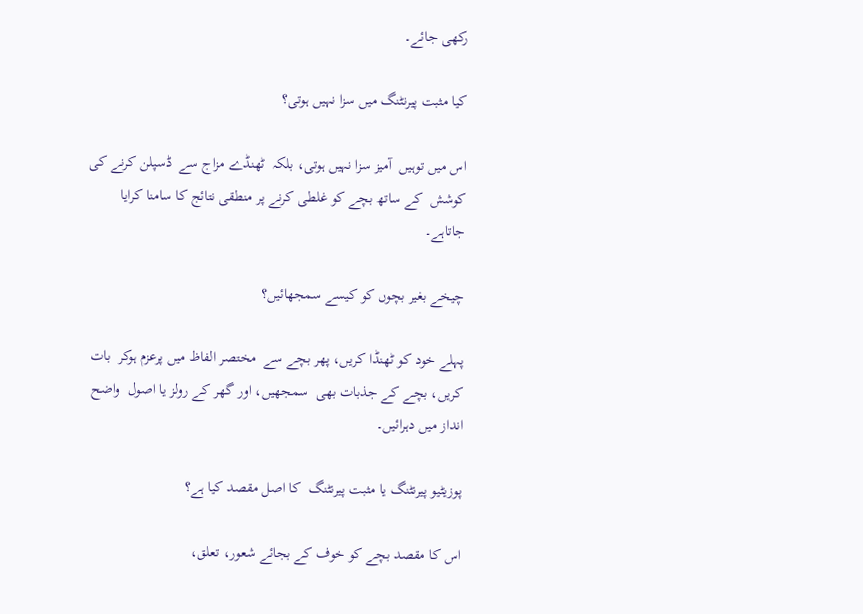رکھی جائے۔

کیا مثبت پیرنٹنگ میں سزا نہیں ہوتی؟

اس میں توہیں  آمیز سزا نہیں ہوتی، بلکہ  ٹھنڈے مزاج سے  ڈسپلن کرنے کی کوشش  کے ساتھ بچے کو غلطی کرنے پر منطقی نتائج کا سامنا کرایا جاتاہے۔

چیخے بغیر بچوں کو کیسے سمجھائیں؟

پہلے خود کو ٹھنڈا کریں، پھر بچے سے  مختصر الفاظ میں پرعزم ہوکر  بات کریں، بچے کے جذبات بھی  سمجھیں، اور گھر کے رولز یا اصول  واضح انداز میں دہرائیں۔

پوزیٹیو پیرنٹنگ یا مثبت پیرنٹنگ  کا اصل مقصد کیا ہے؟

اس کا مقصد بچے کو خوف کے بجائے شعور، تعلق،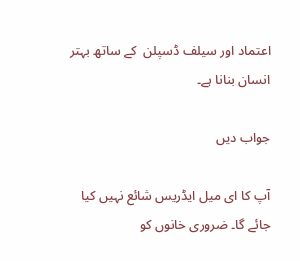اعتماد اور سیلف ڈسپلن  کے ساتھ بہتر انسان بنانا ہے۔

جواب دیں

آپ کا ای میل ایڈریس شائع نہیں کیا جائے گا۔ ضروری خانوں کو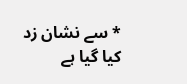* سے نشان زد کیا گیا ہے